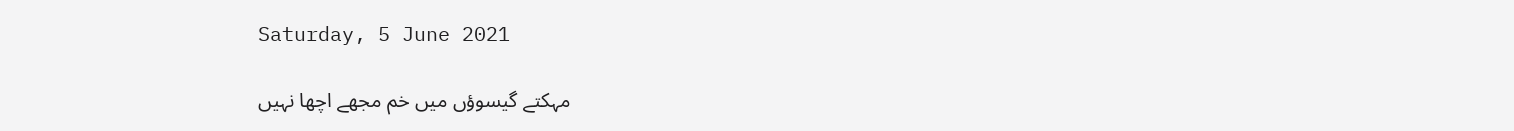Saturday, 5 June 2021

مہکتے گیسوؤں میں خم مجھے اچھا نہیں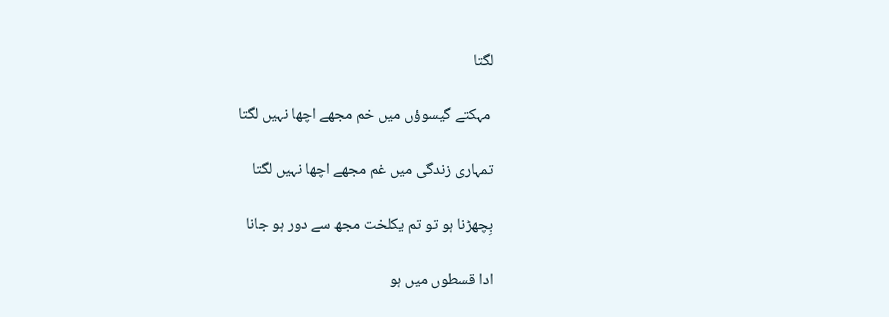لگتا

 مہکتے گیسوؤں میں خم مجھے اچھا نہیں لگتا

تمہاری زندگی میں غم مجھے اچھا نہیں لگتا

بِچھڑنا ہو تو تم یکلخت مجھ سے دور ہو جانا

ادا قسطوں میں ہو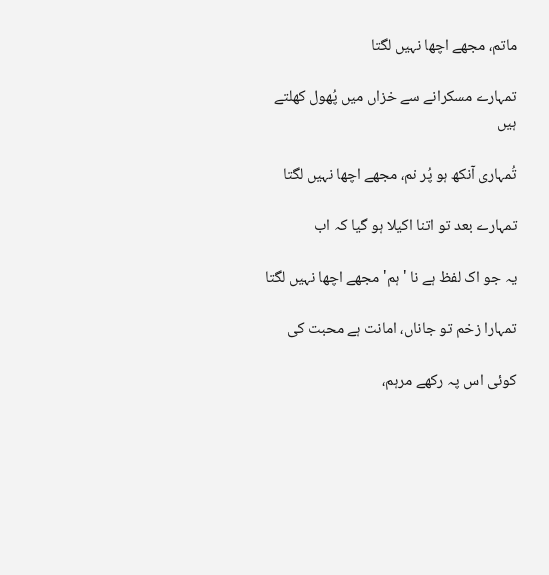ماتم، مجھے اچھا نہیں لگتا

تمہارے مسکرانے سے خزاں میں پُھول کھلتے ہیں

تُمہاری آنکھ ہو پُر نم، مجھے اچھا نہیں لگتا

تمہارے بعد تو اتنا اکیلا ہو گیا کہ اب

یہ جو اک لفظ ہے نا 'ہم' مجھے اچھا نہیں لگتا

تمہارا زخم تو جاناں، امانت ہے محبت کی

کوئی اس پہ رکھے مرہم،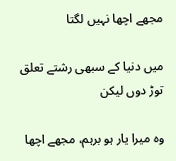مجھے اچھا نہیں لگتا

میں دنیا کے سبھی رشتے تعلق توڑ دوں لیکن

وہ میرا یار ہو برہم، مجھے اچھا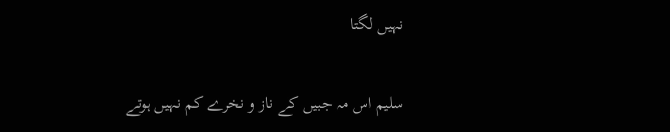نہیں لگتا

سلیم اس مہ جبیں کے ناز و نخرے کم نہیں ہوتے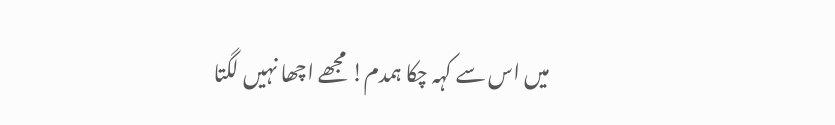میں اس سے کہہ چکا ہمدم! مجھے اچھا نہیں لگتا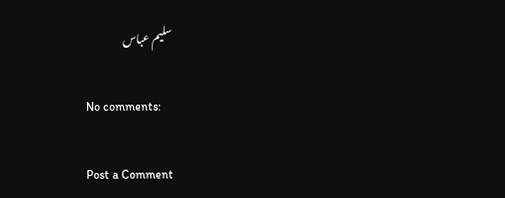سلیم عباس

No comments:

Post a Comment